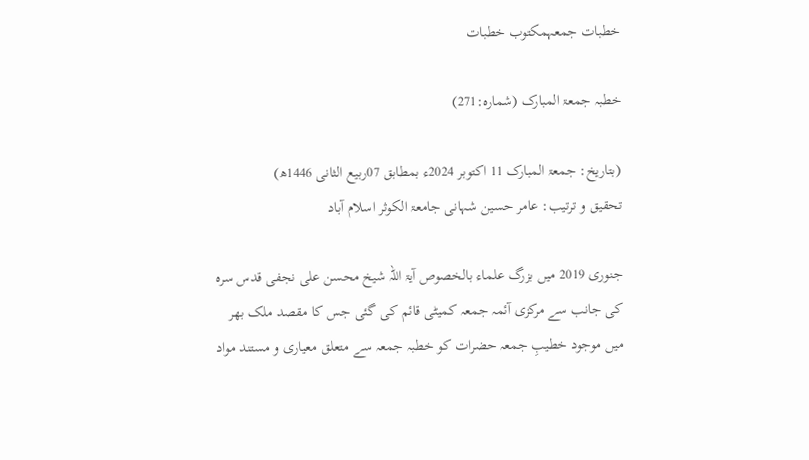خطبات جمعہمکتوب خطبات

خطبہ جمعۃ المبارک (شمارہ:271)

(بتاریخ: جمعۃ المبارک 11 اکتوبر 2024ء بمطابق 07ربیع الثانی 1446ھ)
تحقیق و ترتیب: عامر حسین شہانی جامعۃ الکوثر اسلام آباد

جنوری 2019 میں بزرگ علماء بالخصوص آیۃ اللہ شیخ محسن علی نجفی قدس سرہ کی جانب سے مرکزی آئمہ جمعہ کمیٹی قائم کی گئی جس کا مقصد ملک بھر میں موجود خطیبِ جمعہ حضرات کو خطبہ جمعہ سے متعلق معیاری و مستند مواد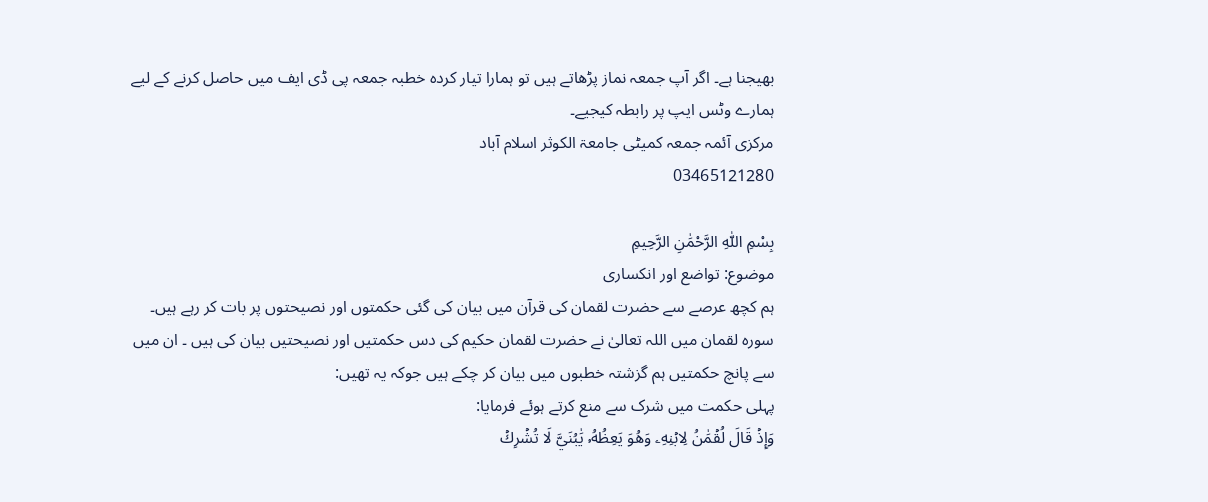بھیجنا ہے۔ اگر آپ جمعہ نماز پڑھاتے ہیں تو ہمارا تیار کردہ خطبہ جمعہ پی ڈی ایف میں حاصل کرنے کے لیے ہمارے وٹس ایپ پر رابطہ کیجیے۔
مرکزی آئمہ جمعہ کمیٹی جامعۃ الکوثر اسلام آباد
03465121280

بِسْمِ اللّٰهِ الرَّحْمَٰنِ الرَّحِيمِ
موضوع: تواضع اور انکساری
ہم کچھ عرصے سے حضرت لقمان کی قرآن میں بیان کی گئی حکمتوں اور نصیحتوں پر بات کر رہے ہیں۔ سورہ لقمان میں اللہ تعالیٰ نے حضرت لقمان حکیم کی دس حکمتیں اور نصیحتیں بیان کی ہیں ۔ ان میں سے پانچ حکمتیں ہم گزشتہ خطبوں میں بیان کر چکے ہیں جوکہ یہ تھیں:
پہلی حکمت میں شرک سے منع کرتے ہوئے فرمایا:
وَإِذۡ قَالَ لُقۡمَٰنُ لِابۡنِهِۦ وَهُوَ يَعِظُهُۥ يَٰبُنَيَّ لَا تُشۡرِكۡ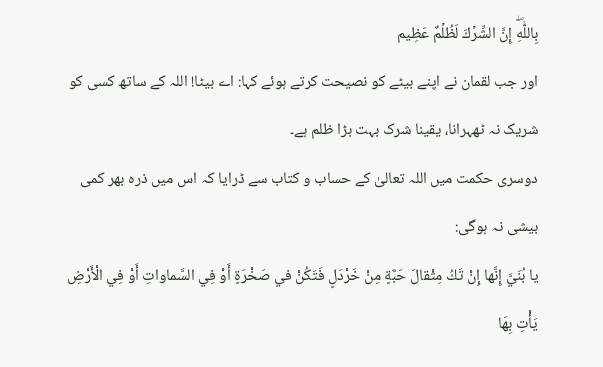بِاللّٰهِۖ إِنَّ الشِّرۡكَ لَظُلۡمٌ عَظِيم
اور جب لقمان نے اپنے بیٹے کو نصیحت کرتے ہوئے کہا: اے بیٹا! اللہ کے ساتھ کسی کو شریک نہ ٹھہرانا، یقینا شرک بہت بڑا ظلم ہے۔
دوسری حکمت میں اللہ تعالیٰ کے حساب و کتاب سے ڈرایا کہ اس میں ذرہ بھر کمی بیشی نہ ہوگی:
يا بُنَيَّ إِنَّها إِنْ تَكُ مِثْقالَ حَبَّةٍ مِنْ خَرْدَلٍ فَتَكُنْ في صَخْرَةٍ أَوْ فِي السَّماواتِ أَوْ فِي الْأَرْضِ يَأْتِ بِهَا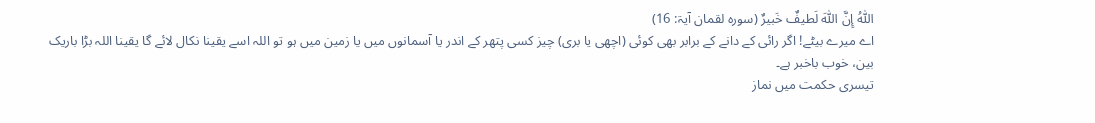اللّٰهُ إِنَّ اللّٰهَ لَطيفٌ خَبيرٌ (سورہ لقمان آیۃ: 16)
اے میرے بیٹے! اگر رائی کے دانے کے برابر بھی کوئی (اچھی یا بری) چیز کسی پتھر کے اندر یا آسمانوں میں یا زمین میں ہو تو اللہ اسے یقینا نکال لائے گا یقینا اللہ بڑا باریک بین، خوب باخبر ہے۔
تیسری حکمت میں نماز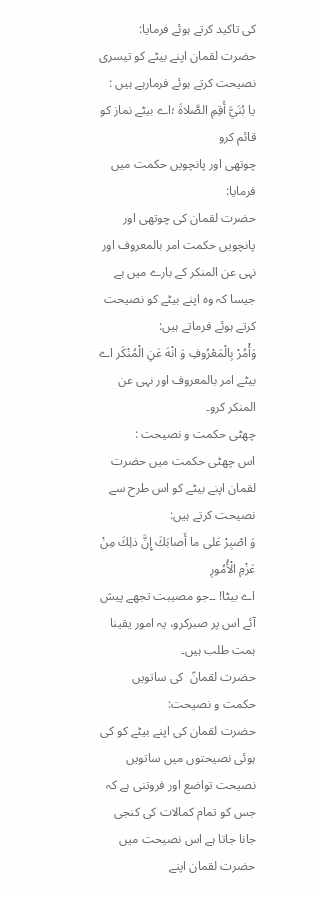کی تاکید کرتے ہوئے فرمایا:
حضرت لقمان اپنے بیٹے کو تیسری نصیحت کرتے ہوئے فرمارہے ہیں :
يا بُنَيَّ أَقِمِ الصَّلاةَ ؛اے بیٹے نماز کو قائم کرو
چوتھی اور پانچویں حکمت میں فرمایا:
حضرت لقمان کی چوتھی اور پانچویں حکمت امر بالمعروف اور نہی عن المنکر کے بارے میں ہے جیسا کہ وہ اپنے بیٹے کو نصیحت کرتے ہوئے فرماتے ہیں:
وَأْمُرْ بِالْمَعْرُوفِ وَ انْهَ عَنِ الْمُنْكَر اے بیٹے امر بالمعروف اور نہی عن المنکر کرو۔
چھٹی حکمت و نصیحت :
اس چھٹی حکمت میں حضرت لقمان اپنے بیٹے کو اس طرح سے نصیحت کرتے ہیں:
وَ اصْبِرْ عَلى ما أَصابَكَ إِنَّ ذلِكَ مِنْ عَزْمِ الْأُمُورِ
اے بیٹا! ۔۔جو مصیبت تجھے پیش آئے اس پر صبرکرو، یہ امور یقینا ہمت طلب ہیں۔
حضرت لقمانؑ  کی ساتویں حکمت و نصیحت:
حضرت لقمان کی اپنے بیٹے کو کی ہوئی نصیحتوں میں ساتویں نصیحت تواضع اور فروتنی ہے کہ جس کو تمام کمالات کی کنجی جانا جاتا ہے اس نصیحت میں حضرت لقمان اپنے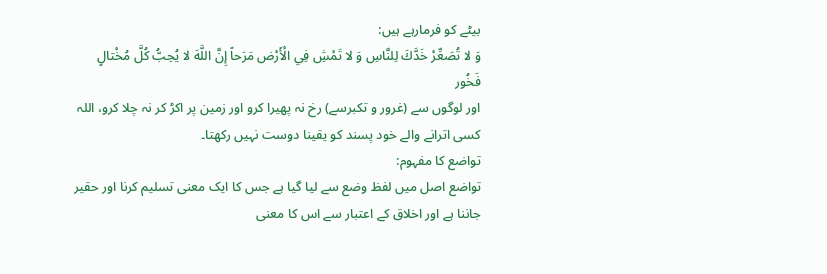بیٹے کو فرمارہے ہیں:
وَ لا تُصَعِّرْ خَدَّكَ لِلنَّاسِ وَ لا تَمْشِ فِي الْأَرْض مَرَحاً إِنَّ اللَّهَ لا يُحِبُّ كُلَّ مُخْتالٍ فَخُور
اور لوگوں سے (غرور و تکبرسے) رخ نہ پھیرا کرو اور زمین پر اکڑ کر نہ چلا کرو، اللہ کسی اترانے والے خود پسند کو یقینا دوست نہیں رکھتا۔
تواضع کا مفہوم:
تواضع اصل میں لفظ وضع سے لیا گیا ہے جس کا ایک معنی تسلیم کرنا اور حقیر جاننا ہے اور اخلاق کے اعتبار سے اس کا معنی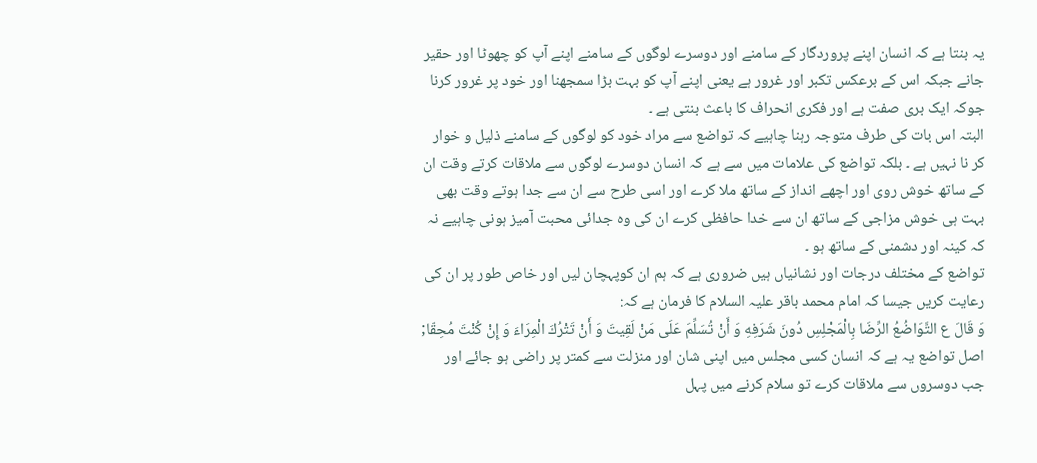یہ بنتا ہے کہ انسان اپنے پروردگار کے سامنے اور دوسرے لوگوں کے سامنے اپنے آپ کو چھوٹا اور حقیر جانے جبکہ اس کے برعکس تکبر اور غرور ہے یعنی اپنے آپ کو بہت بڑا سمجھنا اور خود پر غرور کرنا جوکہ ایک بری صفت ہے اور فکری انحراف کا باعث بنتی ہے ۔
البتہ اس بات کی طرف متوجہ رہنا چاہیے کہ تواضع سے مراد خود کو لوگوں کے سامنے ذلیل و خوار کر نا نہیں ہے ۔ بلکہ تواضع کی علامات میں سے ہے کہ انسان دوسرے لوگوں سے ملاقات کرتے وقت ان کے ساتھ خوش روی اور اچھے انداز کے ساتھ ملا کرے اور اسی طرح سے ان سے جدا ہوتے وقت بھی بہت ہی خوش مزاجی کے ساتھ ان سے خدا حافظی کرے ان کی وہ جدائی محبت آمیز ہونی چاہیے نہ کہ کینہ اور دشمنی کے ساتھ ہو ۔
تواضع کے مختلف درجات اور نشانیاں ہیں ضروری ہے کہ ہم ان کوپہچان لیں اور خاص طور پر ان کی رعایت کریں جیسا کہ امام محمد باقر علیہ السلام کا فرمان ہے کہ:
وَ قَالَ ع التَّوَاضُعُ الرِّضَا بِالْمَجْلِسِ دُونَ شَرَفِهِ وَ أَنْ تُسَلِّمَ عَلَى مَنْ لَقِيتَ وَ أَنْ تَتْرُكَ الْمِرَاءَ وَ إِنْ كُنْتَ مُحِقّا; اصل تواضع یہ ہے کہ انسان کسی مجلس میں اپنی شان اور منزلت سے کمتر پر راضی ہو جائے اور جب دوسروں سے ملاقات کرے تو سلام کرنے میں پہل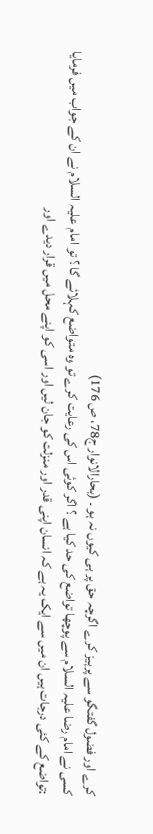کرے اور فضول گفتگو سے پرہیز کرے اگرچہ حق پر ہی کیوں نہ ہو ۔ (بحارالانوار ج78، ص 176)
کسی نے امام رضا علیہ السلام سے پوچھا تواضع کی حد کیا ہے ؟ اگر کوئی اس کی رعایت کرے تو وہ متواضع کہلائے گا ؟ تو امام علیہ السلام نے ان کے جواب میں فرمایا :تواضع کے کئی درجات ہیں ان میں سے ایک یہ ہے کہ انسان اپنی قدر اور منزلت کو جان لیں اور اسی کو اپنے محل میں قرار دیدے اور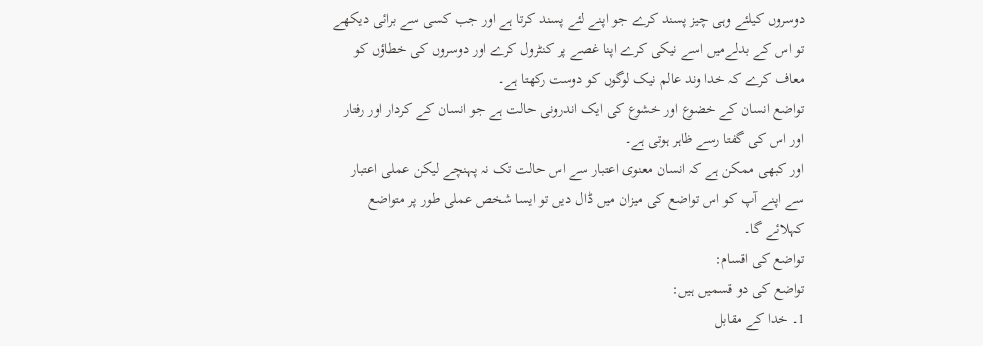دوسروں کیلئے وہی چیز پسند کرے جو اپنے لئے پسند کرتا ہے اور جب کسی سے برائی دیکھے تو اس کے بدلےمیں اسے نیکی کرے اپنا غصے پر کنٹرول کرے اور دوسروں کی خطاؤں کو معاف کرے کہ خدا وند عالم نیک لوگوں کو دوست رکھتا ہے۔
تواضع انسان کے خضوع اور خشوع کی ایک اندرونی حالت ہے جو انسان کے کردار اور رفتار اور اس کی گفتا رسے ظاہر ہوتی ہے۔
اور کبھی ممکن ہے کہ انسان معنوی اعتبار سے اس حالت تک نہ پہنچے لیکن عملی اعتبار سے اپنے آپ کو اس تواضع کی میزان میں ڈال دیں تو ایسا شخص عملی طور پر متواضع کہلائے گا۔
تواضع کی اقسام:
تواضع کی دو قسمیں ہیں:
1۔ خدا کے مقابل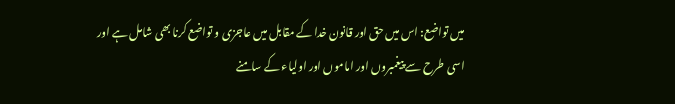میں تواضع: اس میں حق اور قانون خدا کے مقابل میں عاجزی و تواضع کرنا بھی شامل ہے اور اسی طرح سے پیغمبروں اور اماموں اور اولیاء کے سامنے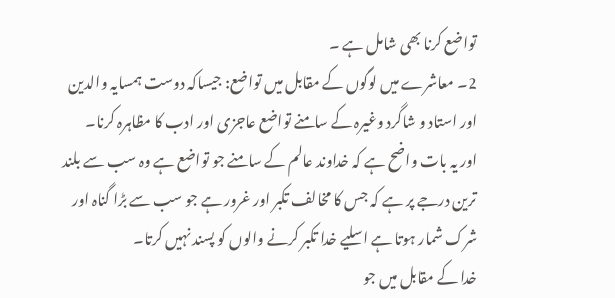تواضع کرنا بھی شامل ہے ۔
2۔ معاشرے میں لوگوں کے مقابل میں تواضع: جیساکہ دوست ہمسایہ والدین اور استاد و شاگرد وغیرہ کے سامنے تواضع عاجزی اور ادب کا مظاہرہ کرنا۔
اور یہ بات واضح ہے کہ خداوند عالم کے سامنے جو تواضع ہے وہ سب سے بلند ترین درجے پر ہے کہ جس کا مخالف تکبر اور غرور ہے جو سب سے بڑا گناہ اور شرک شمار ہوتا ہے اسلیے خدا تکبر کرنے والوں کو پسند نہیں کرتا۔
خدا کے مقابل میں جو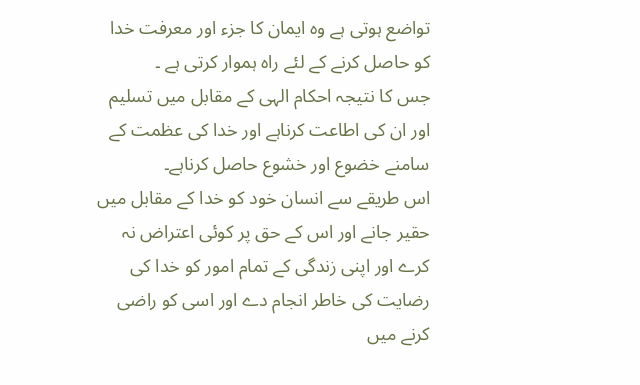تواضع ہوتی ہے وہ ایمان کا جزء اور معرفت خدا کو حاصل کرنے کے لئے راہ ہموار کرتی ہے ۔
جس کا نتیجہ احکام الہی کے مقابل میں تسلیم اور ان کی اطاعت کرناہے اور خدا کی عظمت کے سامنے خضوع اور خشوع حاصل کرناہے۔
اس طریقے سے انسان خود کو خدا کے مقابل میں حقیر جانے اور اس کے حق پر کوئی اعتراض نہ کرے اور اپنی زندگی کے تمام امور کو خدا کی رضایت کی خاطر انجام دے اور اسی کو راضی کرنے میں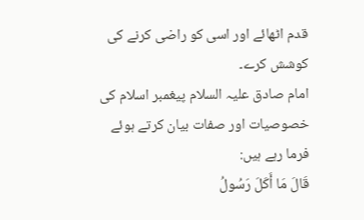قدم اٹھائے اور اسی کو راضی کرنے کی کوشش کرے۔
امام صادق علیہ السلام پیغمبر اسلام کی خصوصیات اور صفات بیان کرتے ہوئے فرما رہے ہیں:
قَالَ مَا أَكَلَ رَسُولُ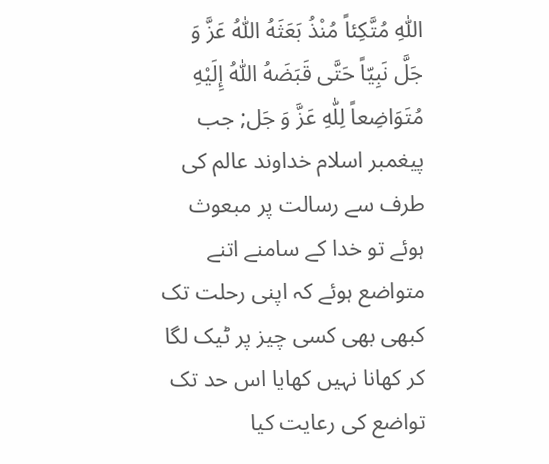اللّٰهِ مُتَّكِئاً مُنْذُ بَعَثَهُ اللّٰهُ عَزَّ وَ جَلَّ نَبِيّاً حَتَّى قَبَضَهُ اللّٰهُ إِلَيْهِ مُتَوَاضِعاً لِلّٰهِ عَزَّ وَ جَل; جب پیغمبر اسلام خداوند عالم کی طرف سے رسالت پر مبعوث ہوئے تو خدا کے سامنے اتنے متواضع ہوئے کہ اپنی رحلت تک کبھی بھی کسی چیز پر ٹیک لگا کر کھانا نہیں کھایا اس حد تک تواضع کی رعایت کیا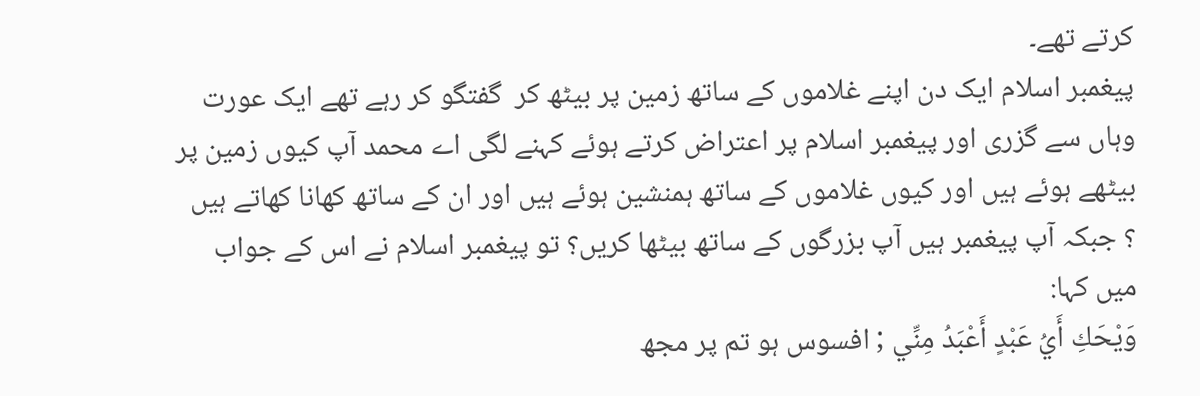کرتے تھے۔
پیغمبر اسلام ایک دن اپنے غلاموں کے ساتھ زمین پر بیٹھ کر  گفتگو کر رہے تھے ایک عورت وہاں سے گزری اور پیغمبر اسلام پر اعتراض کرتے ہوئے کہنے لگی اے محمد آپ کیوں زمین پر بیٹھے ہوئے ہیں اور کیوں غلاموں کے ساتھ ہمنشین ہوئے ہیں اور ان کے ساتھ کھانا کھاتے ہیں ؟ جبکہ آپ پیغمبر ہیں آپ بزرگوں کے ساتھ بیٹھا کریں؟ تو پیغمبر اسلام نے اس کے جواب میں کہا:
وَيْحَكِ أَيُ عَبْدٍ أَعْبَدُ مِنِّي ; افسوس ہو تم پر مجھ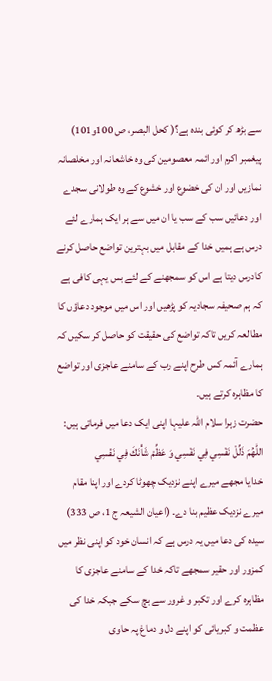سے بڑھ کر کوئی بندہ ہے؟( كحل البصر، ص 100و101)
پیغمبر اکرم اور ائمہ معصومین کی وہ خاشعانہ اور مخلصانہ نمازیں اور ان کی خضوع اور خشوع کے وہ طولانی سجدے اور دعائیں سب کے سب یا ان میں سے ہر ایک ہمارے لئے درس ہے ہمیں خدا کے مقابل میں بہترین تواضع حاصل کرنے کادرس دیتا ہے اس کو سمجھنے کے لئے بس یہی کافی ہے کہ ہم صحیفہ سجادیہ کو پڑھیں اور اس میں موجود دعاؤں کا مطالعہ کریں تاکہ تواضع کی حقیقت کو حاصل کر سکیں کہ ہمارے آئمہ کس طرح اپنے رب کے سامنے عاجزی اور تواضع کا مظاہرہ کرتے ہیں۔
حضرت زہرا سلام اللہ علیہا اپنی ایک دعا میں فرماتی ہیں:
اللّٰهُمَ ذَلِّلْ نَفْسِي فِي نَفْسِي وَ عَظِّمْ شَأْنَكَ فِي نَفْسِي
خدایا مجھے میرے اپنے نزدیک چھوٹا کردے اور اپنا مقام میرے نزدیک عظیم بنا دے۔ (اعیان الشیعہ ج 1، ص 333)
سیدہ کی دعا میں یہ درس ہے کہ انسان خود کو اپنی نظر میں کمزور اور حقیر سمجھے تاکہ خدا کے سامنے عاجزی کا مظاہرہ کرے اور تکبر و غرور سے بچ سکے جبکہ خدا کی عظمت و کبریائی کو اپنے دل و دماغ پہ حاوی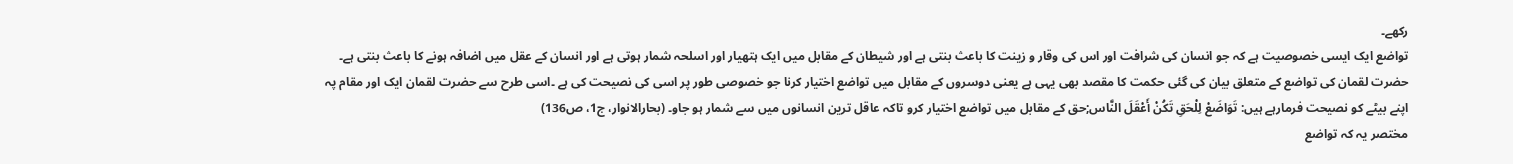رکھے۔
تواضع ایک ایسی خصوصیت ہے کہ جو انسان کی شرافت اور اس کی وقار و زینت کا باعث بنتی ہے اور شیطان کے مقابل میں ایک ہتھیار اور اسلحہ شمار ہوتی ہے اور انسان کے عقل میں اضافہ ہونے کا باعث بنتی ہے۔
حضرت لقمان کی تواضع کے متعلق بیان کی گئی حکمت کا مقصد بھی یہی ہے یعنی دوسروں کے مقابل میں تواضع اختیار کرنا جو خصوصی طور پر اسی کی نصیحت کی ہے ۔اسی طرح سے حضرت لقمان ایک اور مقام پہ اپنے بیٹے کو نصیحت فرمارہے ہیں: تَوَاضَعْ لِلْحَقِ تَكُنْ أَعْقَلَ النَّاس;حق کے مقابل میں تواضع اختیار کرو تاکہ عاقل ترین انسانوں میں سے شمار ہو جاو۔ (بحارالانوار، ج1، ص136)
مختصر یہ کہ تواضع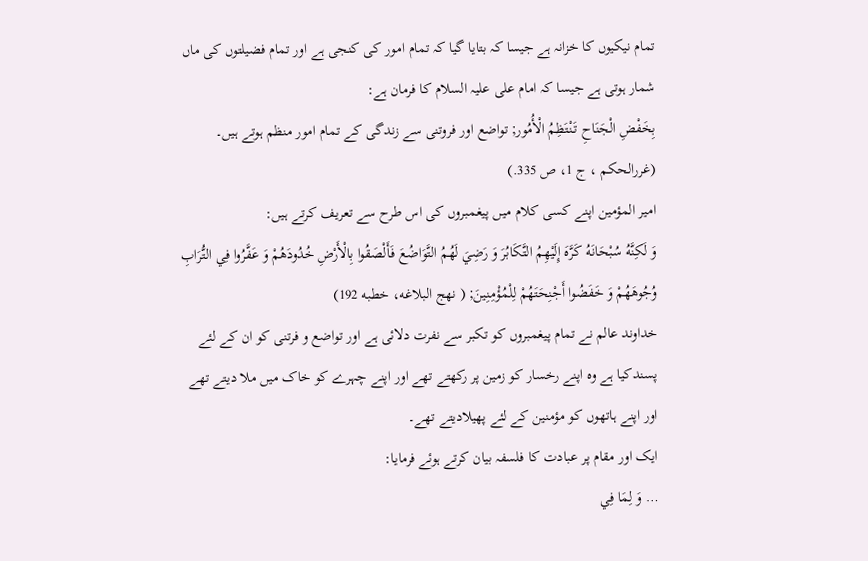تمام نیکیوں کا خزانہ ہے جیسا کہ بتایا گیا کہ تمام امور کی کنجی ہے اور تمام فضیلتوں کی ماں شمار ہوتی ہے جیسا کہ امام علی علیہ السلام کا فرمان ہے:
بِخَفْضِ الْجَنَاحِ تَنْتَظِمُ الْأُمُور; تواضع اور فروتنی سے زندگی کے تمام امور منظم ہوتے ہیں۔ (غررالحكم ، ج 1، ص 335.)
امیر المؤمین اپنے کسی کلام میں پیغمبروں کی اس طرح سے تعریف کرتے ہیں:
وَ لَكِنَّهُ سُبْحَانَهُ كَرَّهَ إِلَيْهِمُ التَّكَابُرَ وَ رَضِيَ لَهُمُ التَّوَاضُعَ فَأَلْصَقُوا بِالْأَرْضِ خُدُودَهُمْ وَ عَفَّرُوا فِي التُّرَابِ وُجُوهَهُمْ وَ خَفَضُوا أَجْنِحَتَهُمْ لِلْمُؤْمِنِينَ; ( نهج البلاغه، خطبه 192)
خداوند عالم نے تمام پیغمبروں کو تکبر سے نفرت دلائی ہے اور تواضع و فرتنی کو ان کے لئے پسندکیا ہے وہ اپنے رخسار کو زمین پر رکھتے تھے اور اپنے چہرے کو خاک میں ملا دیتے تھے اور اپنے ہاتھوں کو مؤمنین کے لئے پھیلادیتے تھے۔
ایک اور مقام پر عبادت کا فلسفہ بیان کرتے ہوئے فرمایا:
… وَ لِمَا فِي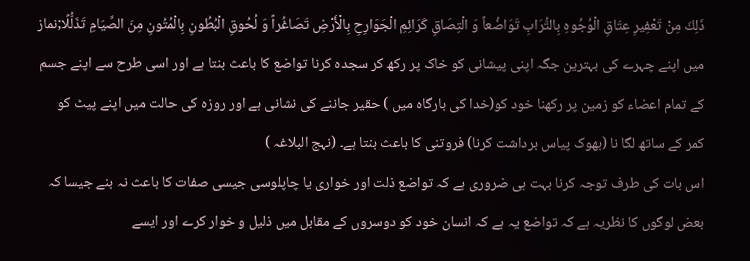ذَلِكَ مِنْ تَعْفِيرِ عِتَاقِ الْوُجُوهِ بِالتُّرَابِ تَوَاضُعاً وَ الْتِصَاقِ كَرَائِمِ الْجَوَارِحِ بِالْأَرْضِ تَصَاغُراً وَ لُحُوقِ الْبُطُونِ بِالْمُتُونِ مِنَ الصِّيَامِ تَذَلُّلًا;نماز میں اپنے چہرے کی بہترین جگہ اپنی پیشانی کو خاک پر رکھ کر سجدہ کرنا تواضع کا باعث بنتا ہے اور اسی طرح سے اپنے جسم کے تمام اعضاء کو زمین پر رکھنا خود کو(خدا کی بارگاہ میں ) حقیر جاننے کی نشانی ہے اور روزہ کی حالت میں اپنے پیٹ کو کمر کے ساتھ لگا نا (بھوک پیاس برداشت کرنا) فروتنی کا باعث بنتا ہے۔ (نہج البلاغہ )
اس بات کی طرف توجہ کرنا بہت ہی ضروری ہے کہ تواضع ذلت اور خواری یا چاپلوسی جیسی صفات کا باعث نہ بنے جیسا کہ بعض لوگوں کا نظریہ ہے کہ تواضع یہ ہے کہ انسان خود کو دوسروں کے مقابل میں ذلیل و خوار کرے اور ایسے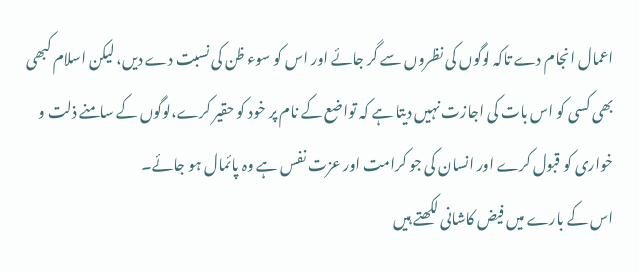اعمال انجام دے تاکہ لوگوں کی نظروں سے گر جائے اور اس کو سوء ظن کی نسبت دے دیں، لیکن اسلام کبھی بھی کسی کو اس بات کی اجازت نہیں دیتا ہے کہ تواضع کے نام پر خود کو حقیر کرے،لوگوں کے سامنے ذلت و خواری کو قبول کرے اور انسان کی جو کرامت اور عزت نفس ہے وہ پائمال ہو جائے۔
اس کے بارے میں فیض کاشانی لکھتے ہیں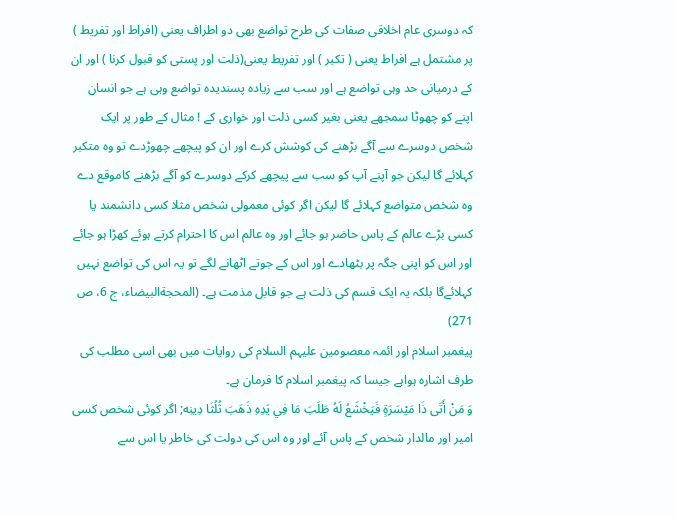کہ دوسری عام اخلاقی صفات کی طرح تواضع بھی دو اطراف یعنی (افراط اور تفریط ) پر مشتمل ہے افراط یعنی ( تکبر ) اور تفریط یعنی(ذلت اور پستی کو قبول کرنا ) اور ان کے درمیانی حد وہی تواضع ہے اور سب سے زیادہ پسندیدہ تواضع وہی ہے جو انسان اپنے کو چھوٹا سمجھے یعنی بغیر کسی ذلت اور خواری کے ! مثال کے طور پر ایک شخص دوسرے سے آگے بڑھنے کی کوشش کرے اور ان کو پیچھے چھوڑدے تو وہ متکبر کہلائے گا لیکن جو آپنے آپ کو سب سے پیچھے کرکے دوسرے کو آگے بڑھنے کاموقع دے وہ شخص متواضع کہلائے گا لیکن اگر کوئی معمولی شخص مثلا کسی دانشمند یا کسی بڑے عالم کے پاس حاضر ہو جائے اور وہ عالم اس کا احترام کرتے ہوئے کھڑا ہو جائے اور اس کو اپنی جگہ پر بٹھادے اور اس کے جوتے اٹھانے لگے تو یہ اس کی تواضع نہیں کہلائےگا بلکہ یہ ایک قسم کی ذلت ہے جو قابل مذمت ہے۔ (المحجةالبیضاء، ج 6، ص 271)
پیغمبر اسلام اور ائمہ معصومین علیہم السلام کی روایات میں بھی اسی مطلب کی طرف اشارہ ہواہے جیسا کہ پیغمبر اسلام کا فرمان ہے۔
وَ مَنْ أَتَى ذَا مَيْسَرَةٍ فَيَخْشَعُ لَهُ طَلَبَ مَا فِي يَدِهِ ذَهَبَ ثُلُثَا دِينِه; اگر کوئی شخص کسی امیر اور مالدار شخص کے پاس آئے اور وہ اس کی دولت کی خاطر یا اس سے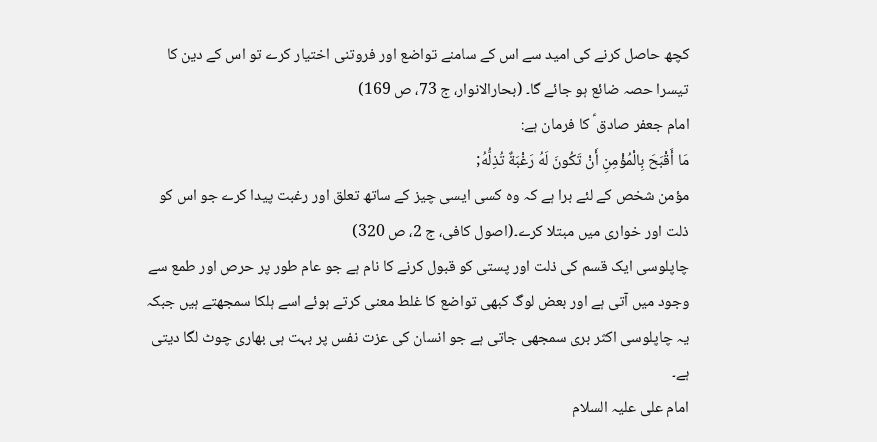کچھ حاصل کرنے کی امید سے اس کے سامنے تواضع اور فروتنی اختیار کرے تو اس کے دین کا تیسرا حصہ ضائع ہو جائے گا۔ (بحارالانوار، ج 73، ص 169)
امام جعفر صادق ؑ کا فرمان ہے:
مَا أَقْبَحَ بِالْمُؤْمِنِ أَنْ تَكُونَ لَهُ رَغْبَةٌ تُذِلُّهُ;
مؤمن شخص کے لئے برا ہے کہ وہ کسی ایسی چیز کے ساتھ تعلق اور رغبت پیدا کرے جو اس کو ذلت اور خواری میں مبتلا کرے۔(اصول كافی، ج 2، ص 320)
چاپلوسی ایک قسم کی ذلت اور پستی کو قبول کرنے کا نام ہے جو عام طور پر حرص اور طمع سے وجود میں آتی ہے اور بعض لوگ کبھی تواضع کا غلط معنی کرتے ہوئے اسے ہلکا سمجھتے ہیں جبکہ یہ چاپلوسی اکثر بری سمجھی جاتی ہے جو انسان کی عزت نفس پر بہت ہی بھاری چوٹ لگا دیتی ہے۔
امام علی علیہ السلام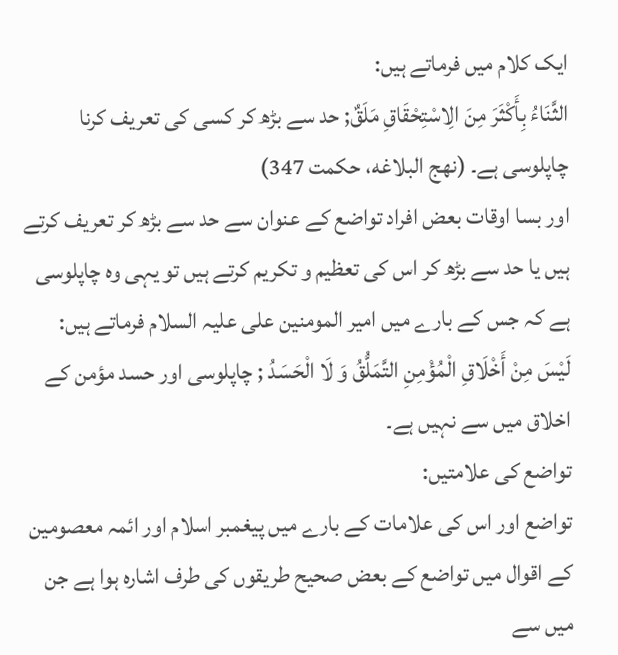ایک کلام میں فرماتے ہیں:
الثَّنَاءُ بِأَكْثَرَ مِنَ الِاسْتِحْقَاقِ مَلَقٌ; حد سے بڑھ کر کسی کی تعریف کرنا چاپلوسی ہے۔ (نهج البلاغه، حكمت 347)
اور بسا اوقات بعض افراد تواضع کے عنوان سے حد سے بڑھ کر تعریف کرتے ہیں یا حد سے بڑھ کر اس کی تعظیم و تکریم کرتے ہیں تو یہی وہ چاپلوسی ہے کہ جس کے بارے میں امیر المومنین علی علیہ السلام فرماتے ہیں:
لَيْسَ مِنْ أَخْلَاقِ الْمُؤْمِنِ التَّمَلُّقُ وَ لَا الْحَسَدُ ; چاپلوسی اور حسد مؤمن کے اخلاق میں سے نہیں ہے۔
تواضع کی علامتیں:
تواضع اور اس کی علامات کے بارے میں پیغمبر اسلام اور ائمہ معصومین کے اقوال میں تواضع کے بعض صحیح طریقوں کی طرف اشارہ ہوا ہے جن میں سے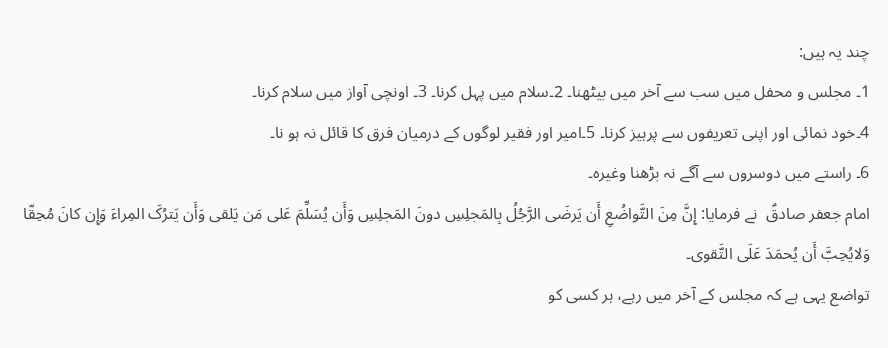چند یہ ہیں:
1۔ مجلس و محفل میں سب سے آخر میں بیٹھنا۔ 2۔سلام میں پہل کرنا۔ 3۔ اونچی آواز میں سلام کرنا۔
4۔خود نمائی اور اپنی تعریفوں سے پرہیز کرنا۔ 5۔امیر اور فقیر لوگوں کے درمیان فرق کا قائل نہ ہو نا۔
6۔ راستے میں دوسروں سے آگے نہ بڑھنا وغیرہ۔
امام جعفر صادقؑ  نے فرمایا: إِنَّ مِنَ التَّواضُعِ أَن یَرضَى الرَّجُلُ بِالمَجلِسِ دونَ المَجلِسِ وَأَن یُسَلِّمَ عَلى مَن یَلقى وَأَن یَترُکَ المِراءَ وَإِن کانَ مُحِقّا وَلایُحِبَّ أَن یُحمَدَ عَلَى التَّقوى۔
تواضع یہی ہے کہ مجلس کے آخر میں رہے، ہر کسی کو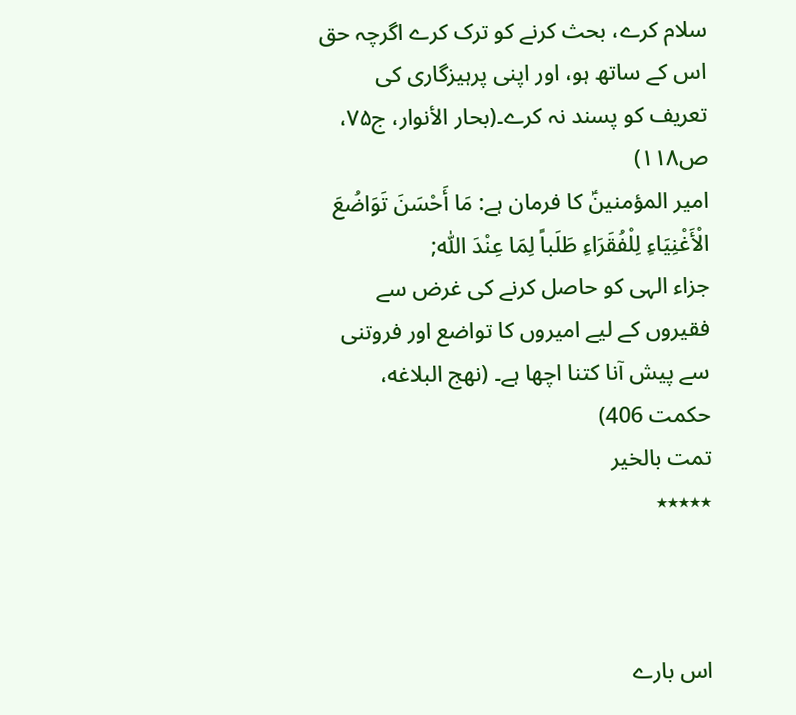سلام کرے، بحث کرنے کو ترک کرے اگرچہ حق اس کے ساتھ ہو، اور اپنی پرہیزگاری کی تعریف کو پسند نہ کرے۔(بحار الأنوار، ج۷۵، ص۱۱۸)
امیر المؤمنینؑ کا فرمان ہے: مَا أَحْسَنَ تَوَاضُعَ الْأَغْنِيَاءِ لِلْفُقَرَاءِ طَلَباً لِمَا عِنْدَ اللّٰه;
جزاء الہی کو حاصل کرنے کی غرض سے فقیروں کے لیے امیروں کا تواضع اور فروتنی سے پیش آنا کتنا اچھا ہے۔ (نهج البلاغه، حكمت 406)
تمت بالخیر
٭٭٭٭٭



اس بارے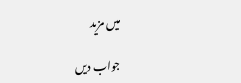میں مزید

جواب دیں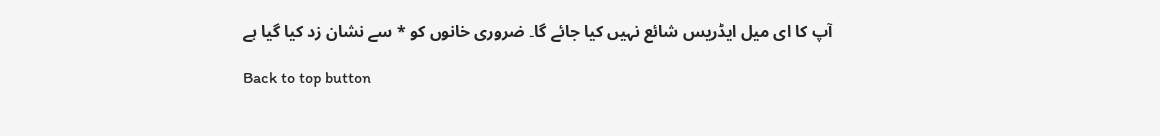آپ کا ای میل ایڈریس شائع نہیں کیا جائے گا۔ ضروری خانوں کو * سے نشان زد کیا گیا ہے

Back to top button